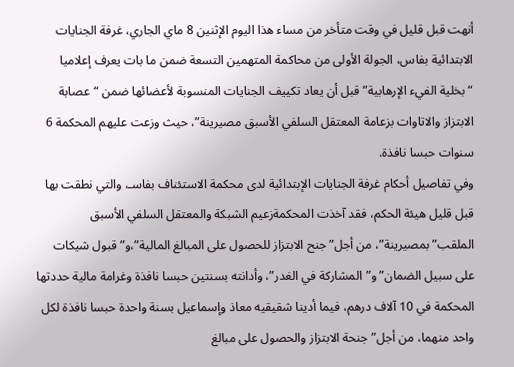أنهت قبل قليل في وقت متأخر من مساء هذا اليوم الإثنين 8 ماي الجاري، غرفة الجنايات الابتدائية بفاس، الجولة الأولى من محاكمة المتهمين التسعة ضمن ما بات يعرف إعلاميا “بخلية الفيء الإرهابية” قبل أن يعاد تكييف الجنايات المنسوبة لأعضائها ضمن “عصابة الابتزاز والاتاوات بزعامة المعتقل السلفي الأسبق مصيرينة”، حيث وزعت عليهم المحكمة 6 سنوات حبسا نافذة.
وفي تفاصيل أحكام غرفة الجنايات الإبتدائية لدى محكمة الاستئناف بفاسـ، والتي نطقت بها قبل قليل هيئة الحكم، فقد آخذت المحكمةزعيم الشبكة والمعتقل السلفي الأسبق الملقب”بمصيرينة”، من أجل”جنح الابتزاز للحصول على المبالغ المالية”،و”قبول شيكات على سبيل الضمان”و”المشاركة في الغدر”، وأدانته بسنتين حبسا نافذة وغرامة مالية حددتها المحكمة في 10 آلاف درهم، فيما أدينا شقيقيه معاذ وإسماعيل بسنة واحدة حبسا نافذة لكل واحد منهما، من أجل” جنحة الابتزاز والحصول على مبالغ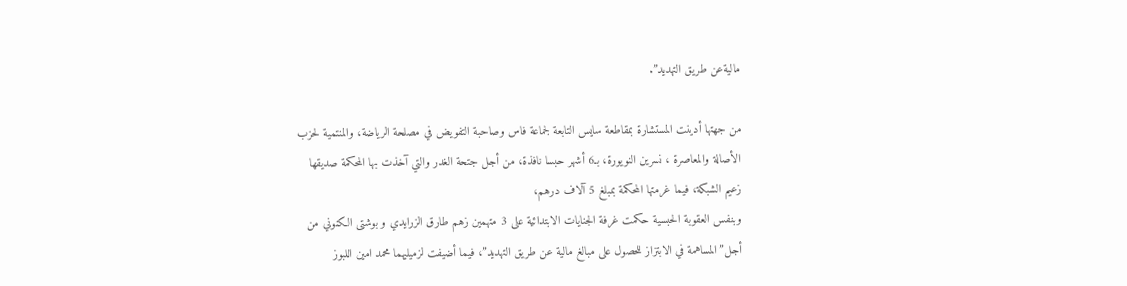ماليةعن طريق التهديد”.

من جهتها أدينت المستشارة بمقاطعة سايس التابعة لجماعة فاس وصاحبة التفويض في مصلحة الرياضة، والمنتمية لحزب الأصالة والمعاصرة ، نسرين النويورة، بـ6 أشهر حبسا نافذة، من أجل جتحة الغدر والتي آخذت بها المحكمة صديقها زعيم الشبكة، فيما غرمتها المحكمة بمبلغ 5 آلاف درهم،
وبنفس العقوبة الحبسية حكمت غرفة الجنايات الابتدائية على 3 متهمين زهم طارق الزرايدي و بوشتى الكنوني من أجل”المساهمة في الابتزاز للحصول على مبالغ مالية عن طريق التهديد”، فيما أضيفت لزميليهما محمد امين اللبوز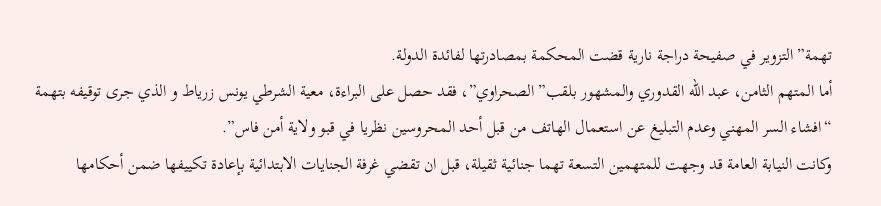تهمة”التزوير في صفيحة دراجة نارية قضت المحكمة بمصادرتها لفائدة الدولة.
أما المتهم الثامن، عبد الله القدوري والمشهور بلقب”الصحراوي”، فقد حصل على البراءة، معية الشرطي يونس زرياط و الذي جرى توقيفه بتهمة “افشاء السر المهني وعدم التبليغ عن استعمال الهاتف من قبل أحد المحروسين نظريا في قبو ولاية أمن فاس”.
وكانت النيابة العامة قد وجهت للمتهمين التسعة تهما جنائية ثقيلة، قبل ان تقضي غرفة الجنايات الابتدائية بإعادة تكييفها ضمن أحكامها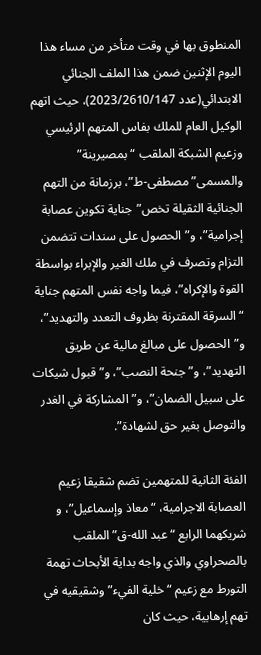المنطوق بها في وقت متأخر من مساء هذا اليوم الإثنين ضمن هذا الملف الجنائي الابتدائي(عدد 2023/2610/147)، حيث اتهم الوكيل العام للملك بفاس المتهم الرئيسي وزعيم الشبكة الملقب “بمصيرينة” والمسمى”مصطفى-ط”، برزمانة من التهم الجنائية الثقيلة تخص”جناية تكوين عصابة إجرامية”، و”الحصول على سندات تتضمن التزام وتصرف في ملك الغير والإبراء بواسطة القوة والإكراه”، فيما واجه نفس المتهم جناية “السرقة المقترنة بظروف التعدد والتهديد”، و”الحصول على مبالغ مالية عن طريق التهديد”، و”جنحة النصب”، و”قبول شيكات على سبيل الضمان”، و”المشاركة في الغدر والتوصل بغير حق لشهادة”.

الفئة الثانية للمتهمين تضم شقيقا زعيم العصابة الاجرامية، “معاذ وإسماعيل”، و شريكهما الرابع “عبد الله-ق”الملقب بالصحراوي والذي واجه بداية الأبحاث تهمة التورط مع زعيم “خلية الفيء”وشقيقيه في تهم إرهابية، حيث كان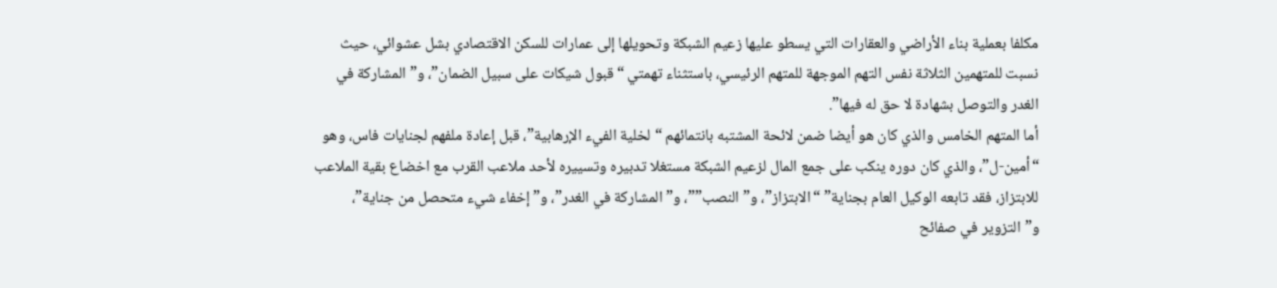مكلفا بعملية بناء الأراضي والعقارات التي يسطو عليها زعيم الشبكة وتحويلها إلى عمارات للسكن الاقتصادي بشل عشوائي، حيث نسبت للمتهمين الثلاثة نفس التهم الموجهة للمتهم الرئيسي، باستثناء تهمتي “قبول شيكات على سبيل الضمان”، و”المشاركة في الغدر والتوصل بشهادة لا حق له فيها”.
أما المتهم الخامس والذي كان هو أيضا ضمن لائحة المشتبه بانتمائهم “لخلية الفيء الإرهابية”، قبل إعادة ملفهم لجنايات فاس، وهو “أمين-ل”، والذي كان دوره ينكب على جمع المال لزعيم الشبكة مستغلا تدبيره وتسييره لأحد ملاعب القرب مع اخضاع بقية الملاعب للابتزاز، فقد تابعه الوكيل العام بجناية” “الابتزاز”، و”النصب””، و”المشاركة في الغدر”، و”إخفاء شيء متحصل من جناية”، و”التزوير في صفائح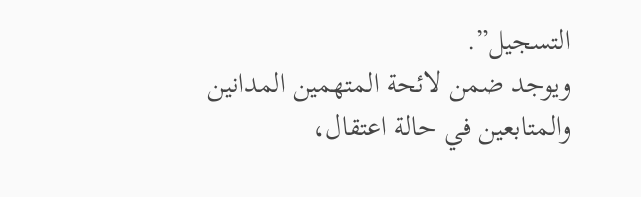التسجيل”.
ويوجد ضمن لائحة المتهمين المدانين والمتابعين في حالة اعتقال،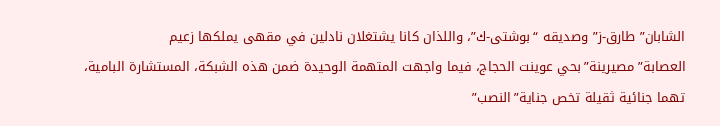الشابان”طارق-ز” وصديقه “بوشتى-ك”، واللذان كانا يشتغلان نادلين في مقهى يملكها زعيم العصابة”مصيرينة”بحي عوينت الحجاج، فيما واجهت المتهمة الوحيدة ضمن هذه الشبكة، المستشارة البامية، تهما جنائية ثقيلة تخص جناية”النصب”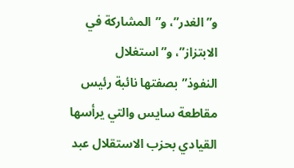و”الغدر”، و”المشاركة في الابتزاز”، و”استغلال النفوذ”بصفتها نائبة رئيس مقاطعة سايس والتي يرأسها القيادي بحزب الاستقلال عبد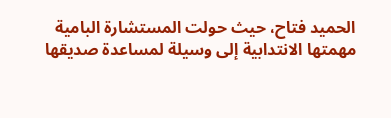الحميد فتاح، حيث حولت المستشارة البامية مهمتها الانتدابية إلى وسيلة لمساعدة صديقها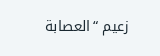زعيم “العصابة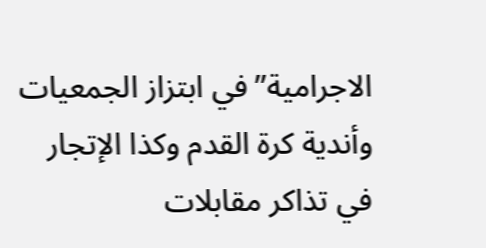الاجرامية”في ابتزاز الجمعيات وأندية كرة القدم وكذا الإتجار في تذاكر مقابلات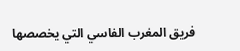فريق المغرب الفاسي التي يخصصها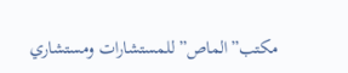مكتب”الماص” للمستشارات ومستشاري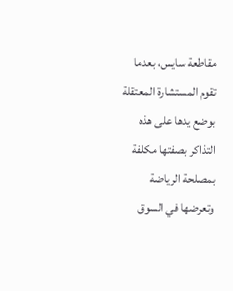مقاطعة سايس، بعدما تقوم المستشارة المعتقلة بوضع يدها على هذه التذاكر بصفتها مكلفة بمصلحة الرياضة وتعرضها في السوق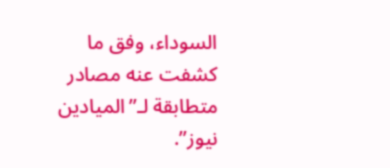السوداء، وفق ما كشفت عنه مصادر متطابقة لـ”الميادين نيوز”.